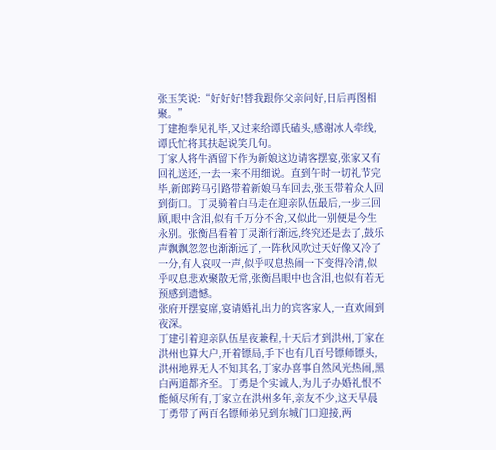张玉笑说:“好好好!替我跟你父亲问好,日后再图相聚。”
丁建抱拳见礼毕,又过来给谭氏磕头,感谢冰人牵线,谭氏忙将其扶起说笑几句。
丁家人将牛酒留下作为新娘这边请客摆宴,张家又有回礼送还,一去一来不用细说。直到午时一切礼节完毕,新郎跨马引路带着新娘马车回去,张玉带着众人回到街口。丁灵骑着白马走在迎亲队伍最后,一步三回顾,眼中含泪,似有千万分不舍,又似此一别便是今生永别。张衡昌看着丁灵渐行渐远,终究还是去了,鼓乐声飘飘忽忽也渐渐远了,一阵秋风吹过天好像又冷了一分,有人哀叹一声,似乎叹息热闹一下变得冷清,似乎叹息悲欢聚散无常,张衡昌眼中也含泪,也似有若无预感到遗憾。
张府开摆宴席,宴请婚礼出力的宾客家人,一直欢闹到夜深。
丁建引着迎亲队伍星夜兼程,十天后才到洪州,丁家在洪州也算大户,开着镖局,手下也有几百号镖师镖头,洪州地界无人不知其名,丁家办喜事自然风光热闹,黑白两道都齐至。丁勇是个实诚人,为儿子办婚礼恨不能倾尽所有,丁家立在洪州多年,亲友不少,这天早晨丁勇带了两百名镖师弟兄到东城门口迎接,两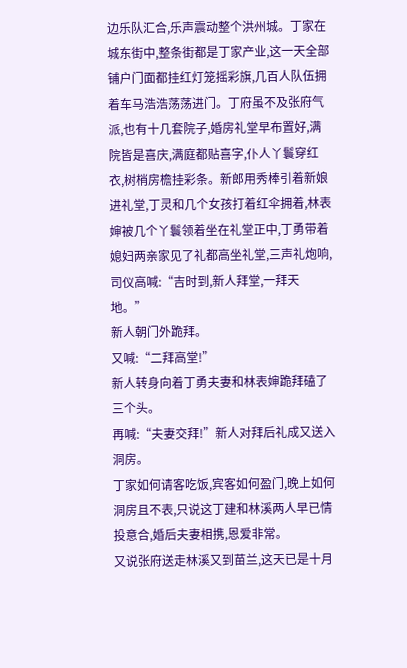边乐队汇合,乐声震动整个洪州城。丁家在城东街中,整条街都是丁家产业,这一天全部铺户门面都挂红灯笼摇彩旗,几百人队伍拥着车马浩浩荡荡进门。丁府虽不及张府气派,也有十几套院子,婚房礼堂早布置好,满院皆是喜庆,满庭都贴喜字,仆人丫鬟穿红衣,树梢房檐挂彩条。新郎用秀棒引着新娘进礼堂,丁灵和几个女孩打着红伞拥着,林表婶被几个丫鬟领着坐在礼堂正中,丁勇带着媳妇两亲家见了礼都高坐礼堂,三声礼炮响,司仪高喊:“吉时到,新人拜堂,一拜天地。”
新人朝门外跪拜。
又喊:“二拜高堂!”
新人转身向着丁勇夫妻和林表婶跪拜磕了三个头。
再喊:“夫妻交拜!”新人对拜后礼成又送入洞房。
丁家如何请客吃饭,宾客如何盈门,晚上如何洞房且不表,只说这丁建和林溪两人早已情投意合,婚后夫妻相携,恩爱非常。
又说张府送走林溪又到苗兰,这天已是十月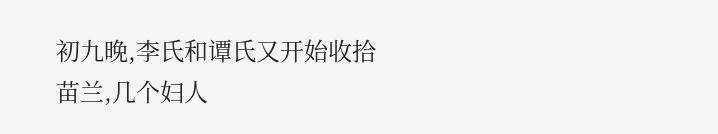初九晚,李氏和谭氏又开始收拾苗兰,几个妇人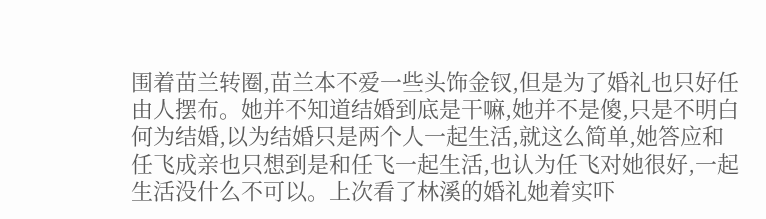围着苗兰转圈,苗兰本不爱一些头饰金钗,但是为了婚礼也只好任由人摆布。她并不知道结婚到底是干嘛,她并不是傻,只是不明白何为结婚,以为结婚只是两个人一起生活,就这么简单,她答应和任飞成亲也只想到是和任飞一起生活,也认为任飞对她很好,一起生活没什么不可以。上次看了林溪的婚礼她着实吓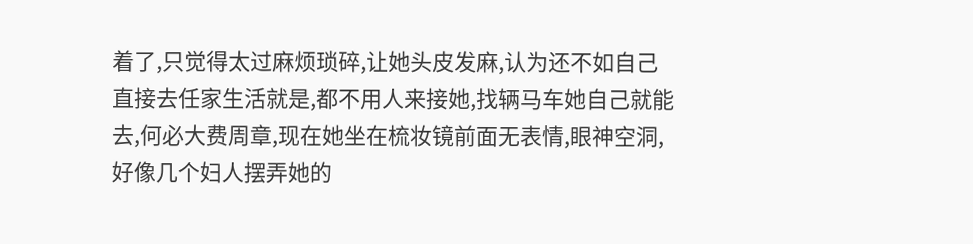着了,只觉得太过麻烦琐碎,让她头皮发麻,认为还不如自己直接去任家生活就是,都不用人来接她,找辆马车她自己就能去,何必大费周章,现在她坐在梳妆镜前面无表情,眼神空洞,好像几个妇人摆弄她的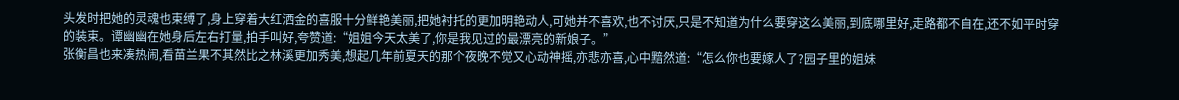头发时把她的灵魂也束缚了,身上穿着大红洒金的喜服十分鲜艳美丽,把她衬托的更加明艳动人,可她并不喜欢,也不讨厌,只是不知道为什么要穿这么美丽,到底哪里好,走路都不自在,还不如平时穿的装束。谭幽幽在她身后左右打量,拍手叫好,夸赞道:“姐姐今天太美了,你是我见过的最漂亮的新娘子。”
张衡昌也来凑热闹,看苗兰果不其然比之林溪更加秀美,想起几年前夏天的那个夜晚不觉又心动神摇,亦悲亦喜,心中黯然道:“怎么你也要嫁人了?园子里的姐妹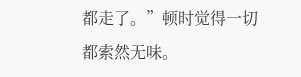都走了。”顿时觉得一切都索然无味。